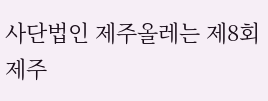사단법인 제주올레는 제8회 제주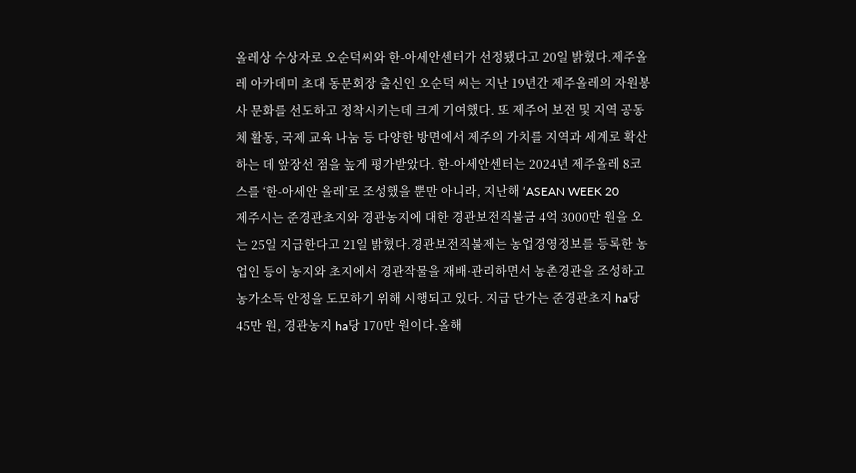올레상 수상자로 오순덕씨와 한-아세안센터가 선정됐다고 20일 밝혔다.제주올레 아카데미 초대 동문회장 출신인 오순덕 씨는 지난 19년간 제주올레의 자원봉사 문화를 선도하고 정착시키는데 크게 기여했다. 또 제주어 보전 및 지역 공동체 활동, 국제 교육 나눔 등 다양한 방면에서 제주의 가치를 지역과 세계로 확산하는 데 앞장선 점을 높게 평가받았다. 한-아세안센터는 2024년 제주올레 8코스를 ‘한-아세안 올레’로 조성했을 뿐만 아니라, 지난해 ‘ASEAN WEEK 20
제주시는 준경관초지와 경관농지에 대한 경관보전직불금 4억 3000만 원을 오는 25일 지급한다고 21일 밝혔다.경관보전직불제는 농업경영정보를 등록한 농업인 등이 농지와 초지에서 경관작물을 재배·관리하면서 농촌경관을 조성하고 농가소득 안정을 도모하기 위해 시행되고 있다. 지급 단가는 준경관초지 ha당 45만 원, 경관농지 ha당 170만 원이다.올해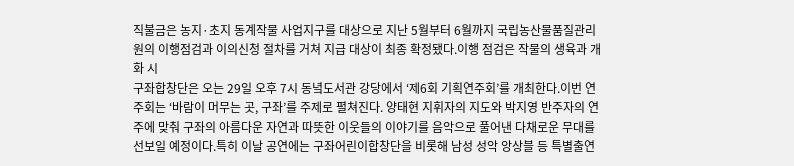직불금은 농지·초지 동계작물 사업지구를 대상으로 지난 5월부터 6월까지 국립농산물품질관리원의 이행점검과 이의신청 절차를 거쳐 지급 대상이 최종 확정됐다.이행 점검은 작물의 생육과 개화 시
구좌합창단은 오는 29일 오후 7시 동녘도서관 강당에서 ‘제6회 기획연주회’를 개최한다.이번 연주회는 ‘바람이 머무는 곳, 구좌’를 주제로 펼쳐진다. 양태현 지휘자의 지도와 박지영 반주자의 연주에 맞춰 구좌의 아름다운 자연과 따뜻한 이웃들의 이야기를 음악으로 풀어낸 다채로운 무대를 선보일 예정이다.특히 이날 공연에는 구좌어린이합창단을 비롯해 남성 성악 앙상블 등 특별출연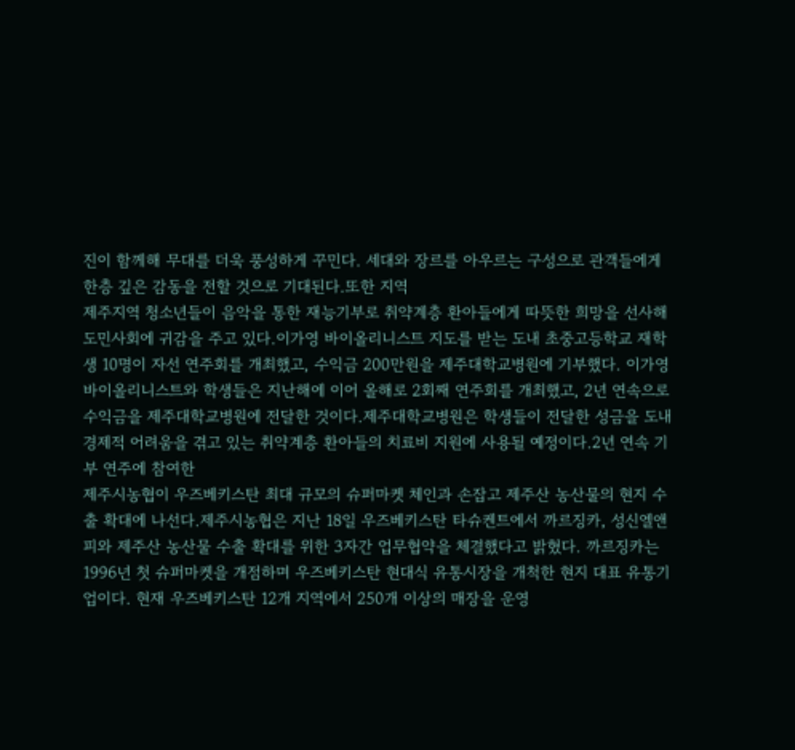진이 함께해 무대를 더욱 풍성하게 꾸민다. 세대와 장르를 아우르는 구성으로 관객들에게 한층 깊은 감동을 전할 것으로 기대된다.또한 지역
제주지역 청소년들이 음악을 통한 재능기부로 취약계층 환아들에게 따뜻한 희망을 선사해 도민사회에 귀감을 주고 있다.이가영 바이올리니스트 지도를 받는 도내 초중고등학교 재학생 10명이 자선 연주회를 개최했고, 수익금 200만원을 제주대학교병원에 기부했다. 이가영 바이올리니스트와 학생들은 지난해에 이어 올해로 2회째 연주회를 개최했고, 2년 연속으로 수익금을 제주대학교병원에 전달한 것이다.제주대학교병원은 학생들이 전달한 성금을 도내 경제적 어려움을 겪고 있는 취약계층 환아들의 치료비 지원에 사용될 예정이다.2년 연속 기부 연주에 참여한
제주시농협이 우즈베키스탄 최대 규모의 슈퍼마켓 체인과 손잡고 제주산 농산물의 현지 수출 확대에 나선다.제주시농협은 지난 18일 우즈베키스탄 타슈켄트에서 까르징카, 성신엘앤피와 제주산 농산물 수출 확대를 위한 3자간 업무협약을 체결했다고 밝혔다. 까르징카는 1996년 첫 슈퍼마켓을 개점하며 우즈베키스탄 현대식 유통시장을 개척한 현지 대표 유통기업이다. 현재 우즈베키스탄 12개 지역에서 250개 이상의 매장을 운영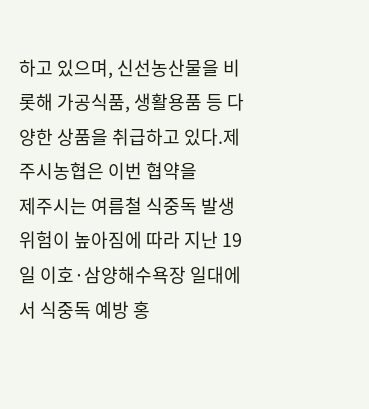하고 있으며, 신선농산물을 비롯해 가공식품, 생활용품 등 다양한 상품을 취급하고 있다.제주시농협은 이번 협약을
제주시는 여름철 식중독 발생 위험이 높아짐에 따라 지난 19일 이호·삼양해수욕장 일대에서 식중독 예방 홍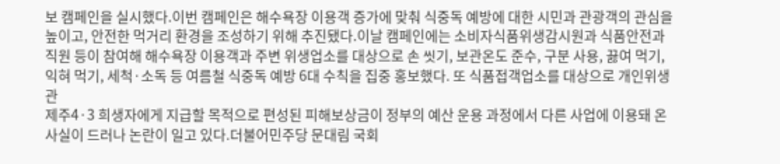보 캠페인을 실시했다.이번 캠페인은 해수욕장 이용객 증가에 맞춰 식중독 예방에 대한 시민과 관광객의 관심을 높이고, 안전한 먹거리 환경을 조성하기 위해 추진됐다.이날 캠페인에는 소비자식품위생감시원과 식품안전과 직원 등이 참여해 해수욕장 이용객과 주변 위생업소를 대상으로 손 씻기, 보관온도 준수, 구분 사용, 끓여 먹기, 익혀 먹기, 세척·소독 등 여름철 식중독 예방 6대 수칙을 집중 홍보했다. 또 식품접객업소를 대상으로 개인위생관
제주4·3 희생자에게 지급할 목적으로 편성된 피해보상금이 정부의 예산 운용 과정에서 다른 사업에 이용돼 온 사실이 드러나 논란이 일고 있다.더불어민주당 문대림 국회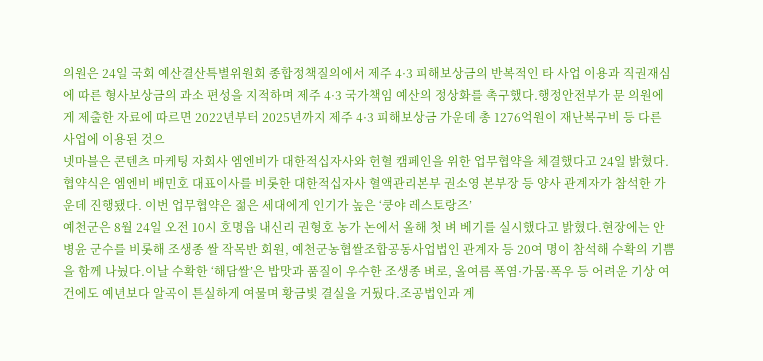의원은 24일 국회 예산결산특별위원회 종합정책질의에서 제주 4·3 피해보상금의 반복적인 타 사업 이용과 직권재심에 따른 형사보상금의 과소 편성을 지적하며 제주 4·3 국가책임 예산의 정상화를 촉구했다.행정안전부가 문 의원에게 제출한 자료에 따르면 2022년부터 2025년까지 제주 4·3 피해보상금 가운데 총 1276억원이 재난복구비 등 다른 사업에 이용된 것으
넷마블은 콘텐츠 마케팅 자회사 엠엔비가 대한적십자사와 헌혈 캠페인을 위한 업무협약을 체결했다고 24일 밝혔다. 협약식은 엠엔비 배민호 대표이사를 비롯한 대한적십자사 혈액관리본부 권소영 본부장 등 양사 관계자가 참석한 가운데 진행됐다. 이번 업무협약은 젊은 세대에게 인기가 높은 ‘쿵야 레스토랑즈’
예천군은 8월 24일 오전 10시 호명읍 내신리 권형호 농가 논에서 올해 첫 벼 베기를 실시했다고 밝혔다.현장에는 안병윤 군수를 비롯해 조생종 쌀 작목반 회원, 예천군농협쌀조합공동사업법인 관계자 등 20여 명이 참석해 수확의 기쁨을 함께 나눴다.이날 수확한 ‘해담쌀’은 밥맛과 품질이 우수한 조생종 벼로, 올여름 폭염·가뭄·폭우 등 어려운 기상 여건에도 예년보다 알곡이 튼실하게 여물며 황금빛 결실을 거뒀다.조공법인과 계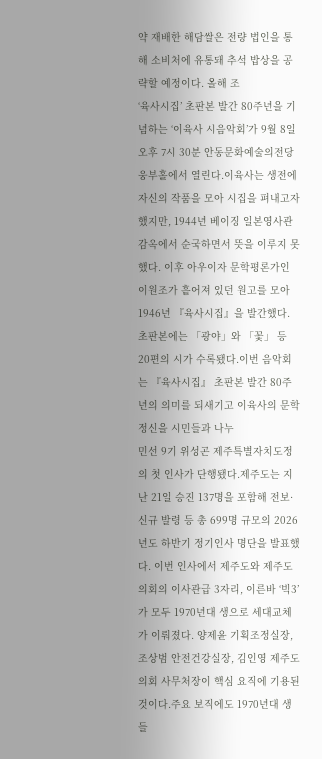약 재배한 해담쌀은 전량 법인을 통해 소비처에 유통돼 추석 밥상을 공략할 예정이다. 올해 조
‘육사시집’ 초판본 발간 80주년을 기념하는 ‘이육사 시음악회’가 9월 8일 오후 7시 30분 안동문화예술의전당 웅부홀에서 열린다.이육사는 생전에 자신의 작품을 모아 시집을 펴내고자 했지만, 1944년 베이징 일본영사관 감옥에서 순국하면서 뜻을 이루지 못했다. 이후 아우이자 문학평론가인 이원조가 흩어져 있던 원고를 모아 1946년 『육사시집』을 발간했다. 초판본에는 「광야」와 「꽃」 등 20편의 시가 수록됐다.이번 음악회는 『육사시집』 초판본 발간 80주년의 의미를 되새기고 이육사의 문학정신을 시민들과 나누
민선 9기 위성곤 제주특별자치도정의 첫 인사가 단행됐다.제주도는 지난 21일 승진 137명을 포함해 전보·신규 발령 등 총 699명 규모의 2026년도 하반기 정기인사 명단을 발표했다. 이번 인사에서 제주도와 제주도의회의 이사관급 3자리, 이른바 ‘빅3’가 모두 1970년대 생으로 세대교체가 이뤄졌다. 양제윤 기획조정실장, 조상범 안전건강실장, 김인영 제주도의회 사무처장이 핵심 요직에 기용된 것이다.주요 보직에도 1970년대 생들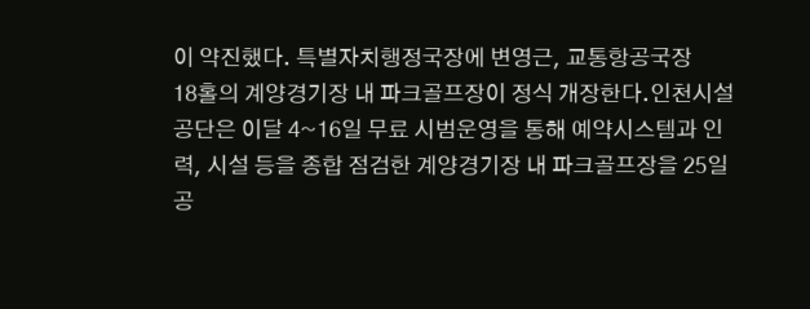이 약진했다. 특별자치행정국장에 변영근, 교통항공국장
18홀의 계양경기장 내 파크골프장이 정식 개장한다.인천시설공단은 이달 4~16일 무료 시범운영을 통해 예약시스템과 인력, 시설 등을 종합 점검한 계양경기장 내 파크골프장을 25일 공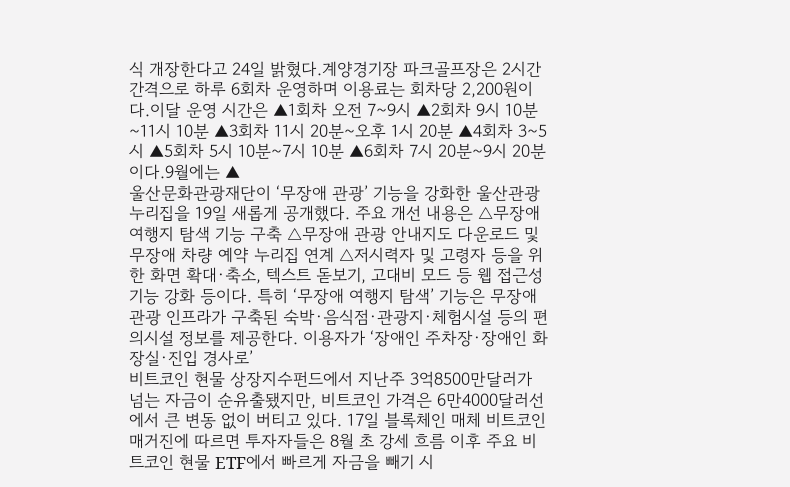식 개장한다고 24일 밝혔다.계양경기장 파크골프장은 2시간 간격으로 하루 6회차 운영하며 이용료는 회차당 2,200원이다.이달 운영 시간은 ▲1회차 오전 7~9시 ▲2회차 9시 10분~11시 10분 ▲3회차 11시 20분~오후 1시 20분 ▲4회차 3~5시 ▲5회차 5시 10분~7시 10분 ▲6회차 7시 20분~9시 20분이다.9월에는 ▲
울산문화관광재단이 ‘무장애 관광’ 기능을 강화한 울산관광 누리집을 19일 새롭게 공개했다. 주요 개선 내용은 △무장애 여행지 탐색 기능 구축 △무장애 관광 안내지도 다운로드 및 무장애 차량 예약 누리집 연계 △저시력자 및 고령자 등을 위한 화면 확대·축소, 텍스트 돋보기, 고대비 모드 등 웹 접근성 기능 강화 등이다. 특히 ‘무장애 여행지 탐색’ 기능은 무장애 관광 인프라가 구축된 숙박·음식점·관광지·체험시설 등의 편의시설 정보를 제공한다. 이용자가 ‘장애인 주차장·장애인 화장실·진입 경사로’
비트코인 현물 상장지수펀드에서 지난주 3억8500만달러가 넘는 자금이 순유출됐지만, 비트코인 가격은 6만4000달러선에서 큰 변동 없이 버티고 있다. 17일 블록체인 매체 비트코인 매거진에 따르면 투자자들은 8월 초 강세 흐름 이후 주요 비트코인 현물 ETF에서 빠르게 자금을 빼기 시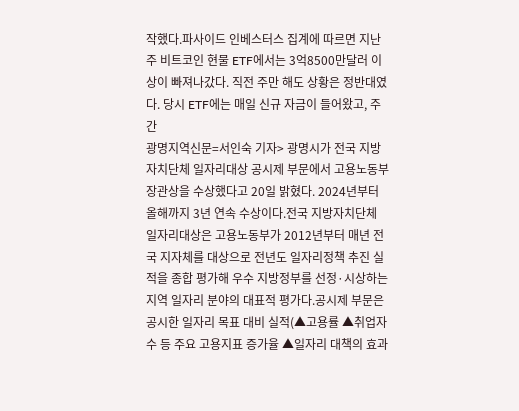작했다.파사이드 인베스터스 집계에 따르면 지난주 비트코인 현물 ETF에서는 3억8500만달러 이상이 빠져나갔다. 직전 주만 해도 상황은 정반대였다. 당시 ETF에는 매일 신규 자금이 들어왔고, 주간
광명지역신문=서인숙 기자> 광명시가 전국 지방자치단체 일자리대상 공시제 부문에서 고용노동부 장관상을 수상했다고 20일 밝혔다. 2024년부터 올해까지 3년 연속 수상이다.전국 지방자치단체 일자리대상은 고용노동부가 2012년부터 매년 전국 지자체를 대상으로 전년도 일자리정책 추진 실적을 종합 평가해 우수 지방정부를 선정·시상하는 지역 일자리 분야의 대표적 평가다.공시제 부문은 공시한 일자리 목표 대비 실적(▲고용률 ▲취업자 수 등 주요 고용지표 증가율 ▲일자리 대책의 효과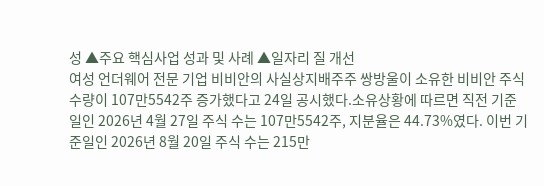성 ▲주요 핵심사업 성과 및 사례 ▲일자리 질 개선
여성 언더웨어 전문 기업 비비안의 사실상지배주주 쌍방울이 소유한 비비안 주식 수량이 107만5542주 증가했다고 24일 공시했다.소유상황에 따르면 직전 기준일인 2026년 4월 27일 주식 수는 107만5542주, 지분율은 44.73%였다. 이번 기준일인 2026년 8월 20일 주식 수는 215만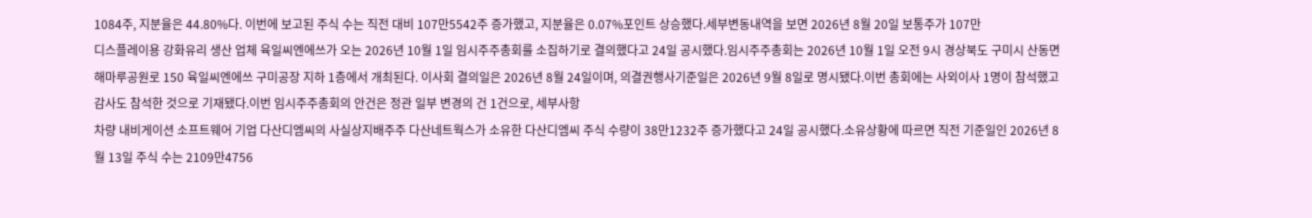1084주, 지분율은 44.80%다. 이번에 보고된 주식 수는 직전 대비 107만5542주 증가했고, 지분율은 0.07%포인트 상승했다.세부변동내역을 보면 2026년 8월 20일 보통주가 107만
디스플레이용 강화유리 생산 업체 육일씨엔에쓰가 오는 2026년 10월 1일 임시주주총회를 소집하기로 결의했다고 24일 공시했다.임시주주총회는 2026년 10월 1일 오전 9시 경상북도 구미시 산동면 해마루공원로 150 육일씨엔에쓰 구미공장 지하 1층에서 개최된다. 이사회 결의일은 2026년 8월 24일이며, 의결권행사기준일은 2026년 9월 8일로 명시됐다.이번 총회에는 사외이사 1명이 참석했고 감사도 참석한 것으로 기재됐다.이번 임시주주총회의 안건은 정관 일부 변경의 건 1건으로, 세부사항
차량 내비게이션 소프트웨어 기업 다산디엠씨의 사실상지배주주 다산네트웍스가 소유한 다산디엠씨 주식 수량이 38만1232주 증가했다고 24일 공시했다.소유상황에 따르면 직전 기준일인 2026년 8월 13일 주식 수는 2109만4756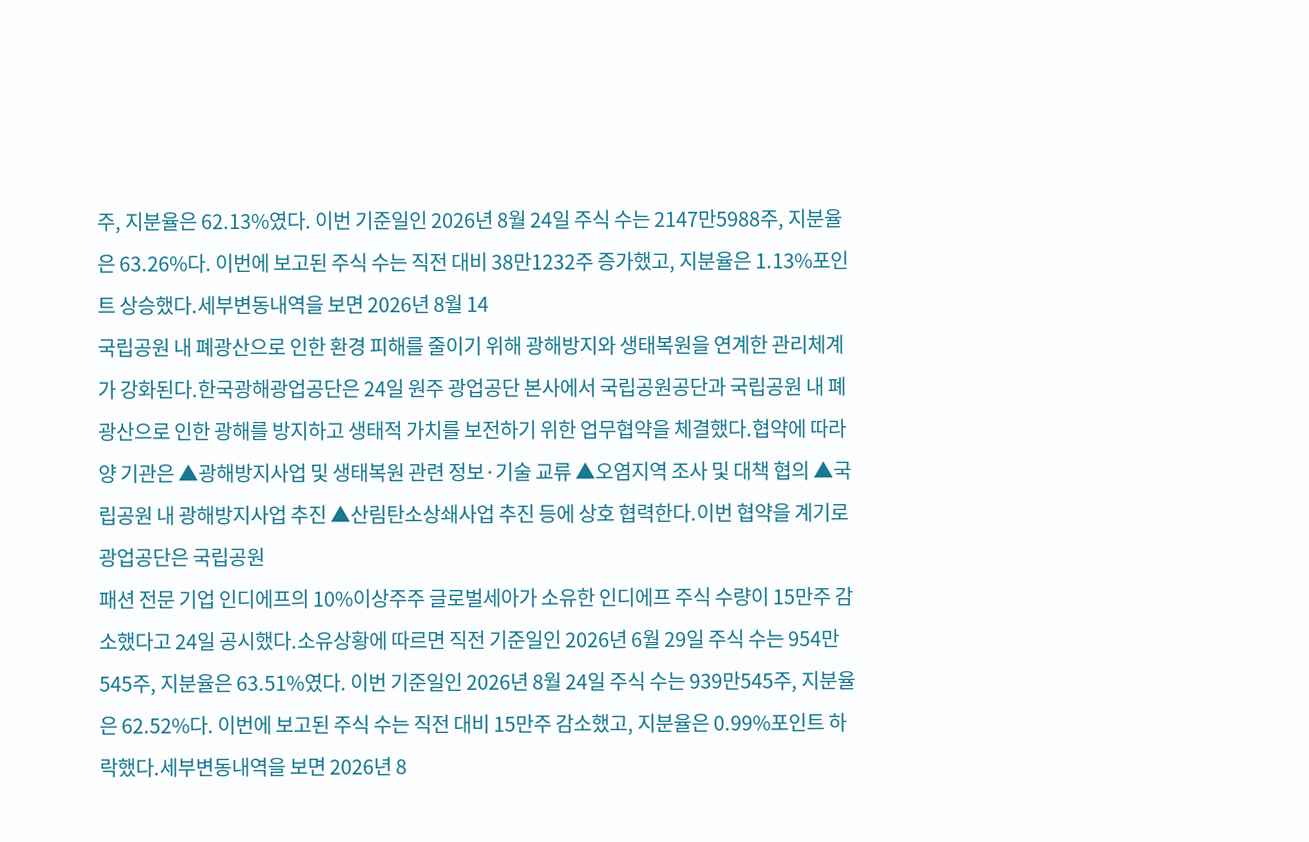주, 지분율은 62.13%였다. 이번 기준일인 2026년 8월 24일 주식 수는 2147만5988주, 지분율은 63.26%다. 이번에 보고된 주식 수는 직전 대비 38만1232주 증가했고, 지분율은 1.13%포인트 상승했다.세부변동내역을 보면 2026년 8월 14
국립공원 내 폐광산으로 인한 환경 피해를 줄이기 위해 광해방지와 생태복원을 연계한 관리체계가 강화된다.한국광해광업공단은 24일 원주 광업공단 본사에서 국립공원공단과 국립공원 내 폐광산으로 인한 광해를 방지하고 생태적 가치를 보전하기 위한 업무협약을 체결했다.협약에 따라 양 기관은 ▲광해방지사업 및 생태복원 관련 정보·기술 교류 ▲오염지역 조사 및 대책 협의 ▲국립공원 내 광해방지사업 추진 ▲산림탄소상쇄사업 추진 등에 상호 협력한다.이번 협약을 계기로 광업공단은 국립공원
패션 전문 기업 인디에프의 10%이상주주 글로벌세아가 소유한 인디에프 주식 수량이 15만주 감소했다고 24일 공시했다.소유상황에 따르면 직전 기준일인 2026년 6월 29일 주식 수는 954만545주, 지분율은 63.51%였다. 이번 기준일인 2026년 8월 24일 주식 수는 939만545주, 지분율은 62.52%다. 이번에 보고된 주식 수는 직전 대비 15만주 감소했고, 지분율은 0.99%포인트 하락했다.세부변동내역을 보면 2026년 8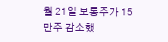월 21일 보통주가 15만주 감소했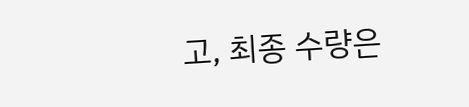고, 최종 수량은